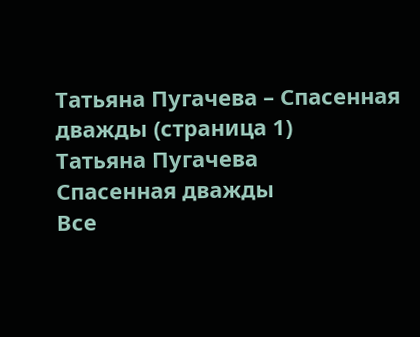Татьяна Пугачева – Спасенная дважды (страница 1)
Татьяна Пугачева
Спасенная дважды
Все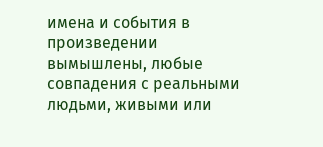имена и события в произведении вымышлены, любые совпадения с реальными людьми, живыми или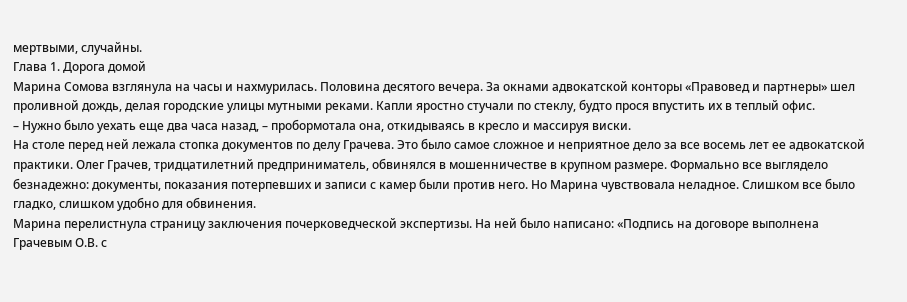мертвыми, случайны.
Глава 1. Дорога домой
Марина Сомова взглянула на часы и нахмурилась. Половина десятого вечера. За окнами адвокатской конторы «Правовед и партнеры» шел проливной дождь, делая городские улицы мутными реками. Капли яростно стучали по стеклу, будто прося впустить их в теплый офис.
– Нужно было уехать еще два часа назад, – пробормотала она, откидываясь в кресло и массируя виски.
На столе перед ней лежала стопка документов по делу Грачева. Это было самое сложное и неприятное дело за все восемь лет ее адвокатской практики. Олег Грачев, тридцатилетний предприниматель, обвинялся в мошенничестве в крупном размере. Формально все выглядело безнадежно: документы, показания потерпевших и записи с камер были против него. Но Марина чувствовала неладное. Слишком все было гладко, слишком удобно для обвинения.
Марина перелистнула страницу заключения почерковедческой экспертизы. На ней было написано: «Подпись на договоре выполнена Грачевым О.В. с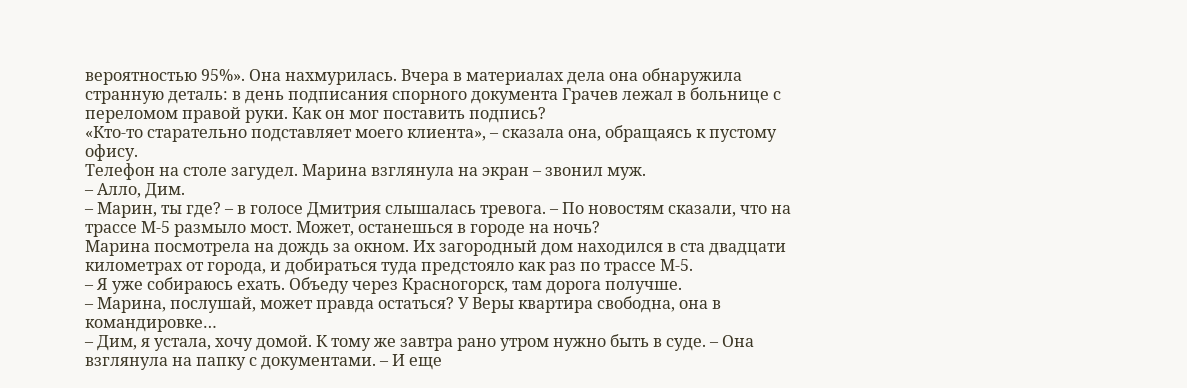вероятностью 95%». Она нахмурилась. Вчера в материалах дела она обнаружила странную деталь: в день подписания спорного документа Грачев лежал в больнице с переломом правой руки. Как он мог поставить подпись?
«Кто-то старательно подставляет моего клиента», – сказала она, обращаясь к пустому офису.
Телефон на столе загудел. Марина взглянула на экран – звонил муж.
– Алло, Дим.
– Марин, ты где? – в голосе Дмитрия слышалась тревога. – По новостям сказали, что на трассе М-5 размыло мост. Может, останешься в городе на ночь?
Марина посмотрела на дождь за окном. Их загородный дом находился в ста двадцати километрах от города, и добираться туда предстояло как раз по трассе М-5.
– Я уже собираюсь ехать. Объеду через Красногорск, там дорога получше.
– Марина, послушай, может правда остаться? У Веры квартира свободна, она в командировке…
– Дим, я устала, хочу домой. К тому же завтра рано утром нужно быть в суде. – Она взглянула на папку с документами. – И еще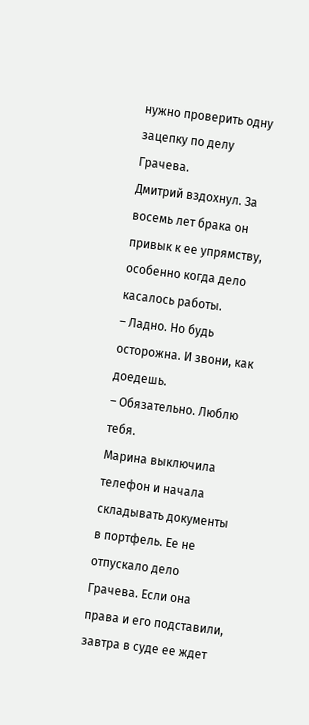нужно проверить одну зацепку по делу Грачева.
Дмитрий вздохнул. За восемь лет брака он привык к ее упрямству, особенно когда дело касалось работы.
– Ладно. Но будь осторожна. И звони, как доедешь.
– Обязательно. Люблю тебя.
Марина выключила телефон и начала складывать документы в портфель. Ее не отпускало дело Грачева. Если она права и его подставили, завтра в суде ее ждет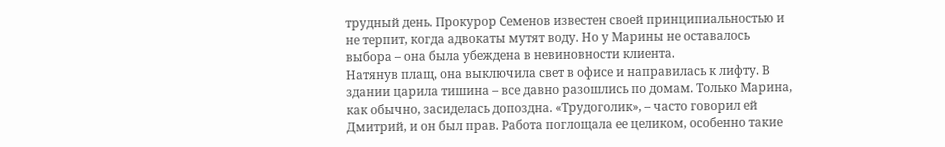трудный день. Прокурор Семенов известен своей принципиальностью и не терпит, когда адвокаты мутят воду. Но у Марины не оставалось выбора – она была убеждена в невиновности клиента.
Натянув плащ, она выключила свет в офисе и направилась к лифту. В здании царила тишина – все давно разошлись по домам. Только Марина, как обычно, засиделась допоздна. «Трудоголик», – часто говорил ей Дмитрий, и он был прав. Работа поглощала ее целиком, особенно такие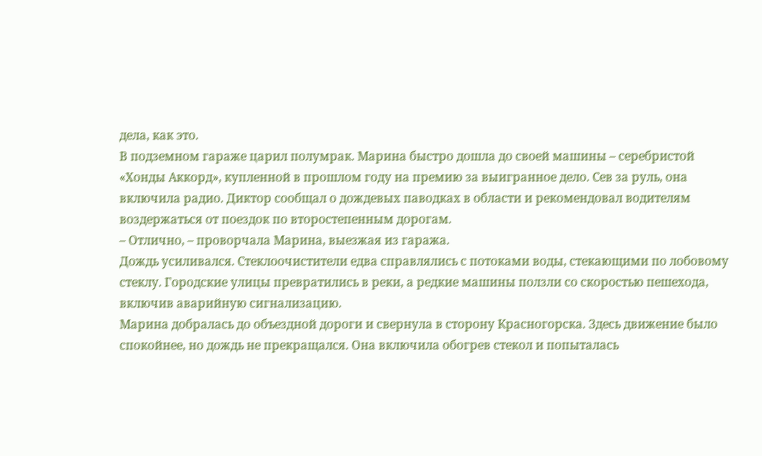дела, как это.
В подземном гараже царил полумрак. Марина быстро дошла до своей машины – серебристой «Хонды Аккорд», купленной в прошлом году на премию за выигранное дело. Сев за руль, она включила радио. Диктор сообщал о дождевых паводках в области и рекомендовал водителям воздержаться от поездок по второстепенным дорогам.
– Отлично, – проворчала Марина, выезжая из гаража.
Дождь усиливался. Стеклоочистители едва справлялись с потоками воды, стекающими по лобовому стеклу. Городские улицы превратились в реки, а редкие машины ползли со скоростью пешехода, включив аварийную сигнализацию.
Марина добралась до объездной дороги и свернула в сторону Красногорска. Здесь движение было спокойнее, но дождь не прекращался. Она включила обогрев стекол и попыталась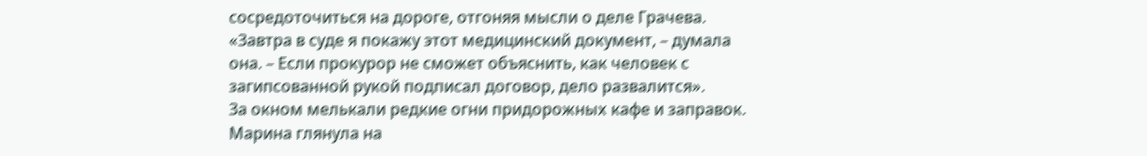сосредоточиться на дороге, отгоняя мысли о деле Грачева.
«Завтра в суде я покажу этот медицинский документ, – думала она. – Если прокурор не сможет объяснить, как человек с загипсованной рукой подписал договор, дело развалится».
За окном мелькали редкие огни придорожных кафе и заправок. Марина глянула на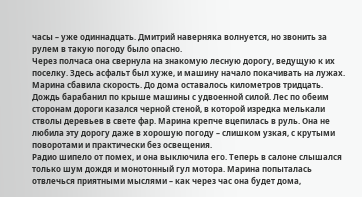часы – уже одиннадцать. Дмитрий наверняка волнуется, но звонить за рулем в такую погоду было опасно.
Через полчаса она свернула на знакомую лесную дорогу, ведущую к их поселку. Здесь асфальт был хуже, и машину начало покачивать на лужах. Марина сбавила скорость. До дома оставалось километров тридцать.
Дождь барабанил по крыше машины с удвоенной силой. Лес по обеим сторонам дороги казался черной стеной, в которой изредка мелькали стволы деревьев в свете фар. Марина крепче вцепилась в руль. Она не любила эту дорогу даже в хорошую погоду – слишком узкая, с крутыми поворотами и практически без освещения.
Радио шипело от помех, и она выключила его. Теперь в салоне слышался только шум дождя и монотонный гул мотора. Марина попыталась отвлечься приятными мыслями – как через час она будет дома,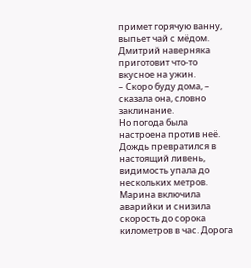примет горячую ванну, выпьет чай с мёдом. Дмитрий наверняка приготовит что-то вкусное на ужин.
– Скоро буду дома, – сказала она, словно заклинание.
Но погода была настроена против неё. Дождь превратился в настоящий ливень, видимость упала до нескольких метров. Марина включила аварийки и снизила скорость до сорока километров в час. Дорога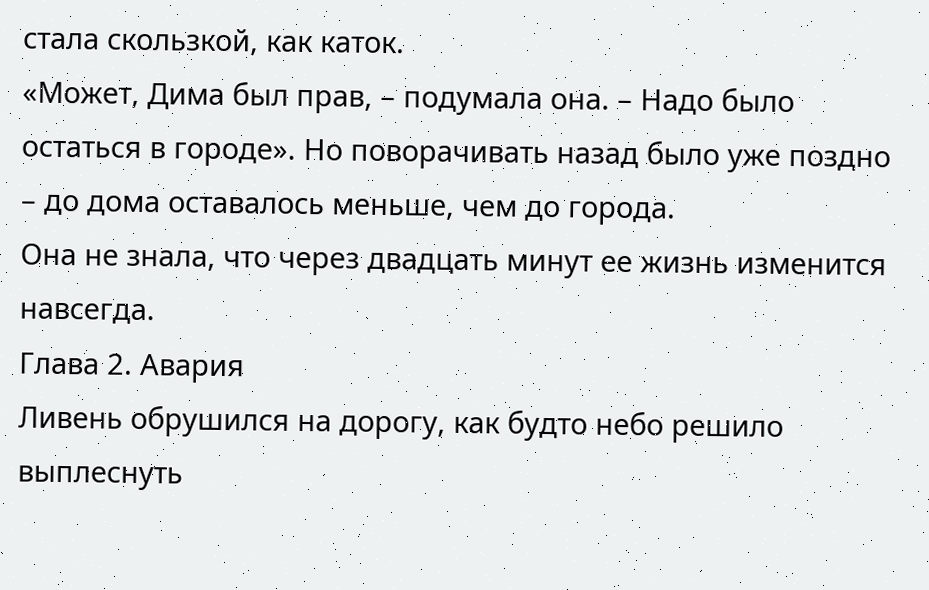стала скользкой, как каток.
«Может, Дима был прав, – подумала она. – Надо было остаться в городе». Но поворачивать назад было уже поздно – до дома оставалось меньше, чем до города.
Она не знала, что через двадцать минут ее жизнь изменится навсегда.
Глава 2. Авария
Ливень обрушился на дорогу, как будто небо решило выплеснуть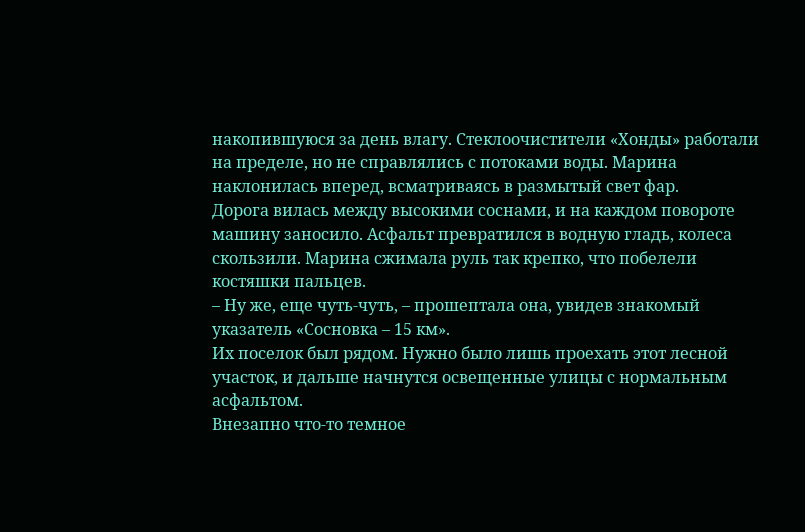накопившуюся за день влагу. Стеклоочистители «Хонды» работали на пределе, но не справлялись с потоками воды. Марина наклонилась вперед, всматриваясь в размытый свет фар.
Дорога вилась между высокими соснами, и на каждом повороте машину заносило. Асфальт превратился в водную гладь, колеса скользили. Марина сжимала руль так крепко, что побелели костяшки пальцев.
– Ну же, еще чуть-чуть, – прошептала она, увидев знакомый указатель «Сосновка – 15 км».
Их поселок был рядом. Нужно было лишь проехать этот лесной участок, и дальше начнутся освещенные улицы с нормальным асфальтом.
Внезапно что-то темное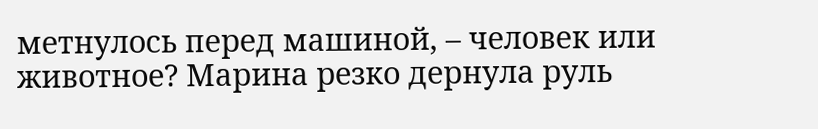метнулось перед машиной, – человек или животное? Марина резко дернула руль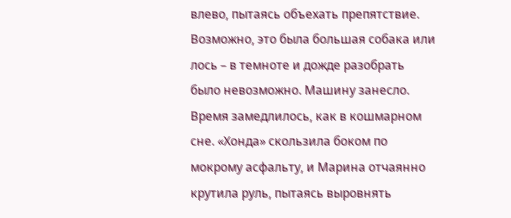влево, пытаясь объехать препятствие. Возможно, это была большая собака или лось – в темноте и дожде разобрать было невозможно. Машину занесло.
Время замедлилось, как в кошмарном сне. «Хонда» скользила боком по мокрому асфальту, и Марина отчаянно крутила руль, пытаясь выровнять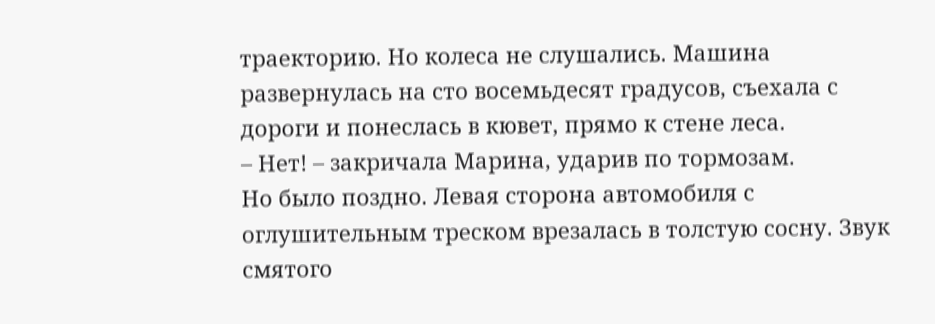траекторию. Но колеса не слушались. Машина развернулась на сто восемьдесят градусов, съехала с дороги и понеслась в кювет, прямо к стене леса.
– Нет! – закричала Марина, ударив по тормозам.
Но было поздно. Левая сторона автомобиля с оглушительным треском врезалась в толстую сосну. Звук смятого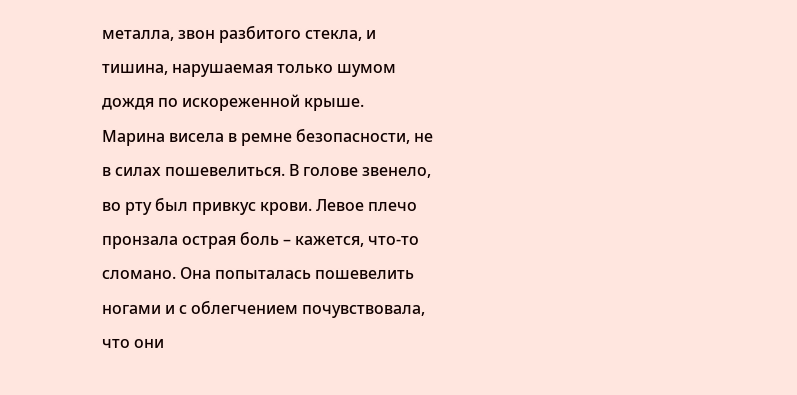металла, звон разбитого стекла, и тишина, нарушаемая только шумом дождя по искореженной крыше.
Марина висела в ремне безопасности, не в силах пошевелиться. В голове звенело, во рту был привкус крови. Левое плечо пронзала острая боль – кажется, что-то сломано. Она попыталась пошевелить ногами и с облегчением почувствовала, что они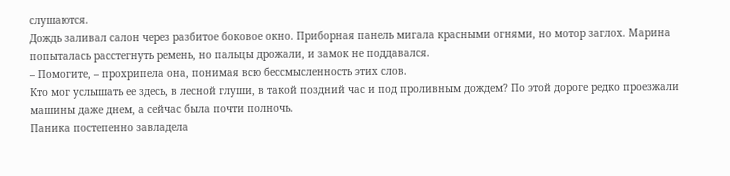слушаются.
Дождь заливал салон через разбитое боковое окно. Приборная панель мигала красными огнями, но мотор заглох. Марина попыталась расстегнуть ремень, но пальцы дрожали, и замок не поддавался.
– Помогите, – прохрипела она, понимая всю бессмысленность этих слов.
Кто мог услышать ее здесь, в лесной глуши, в такой поздний час и под проливным дождем? По этой дороге редко проезжали машины даже днем, а сейчас была почти полночь.
Паника постепенно завладела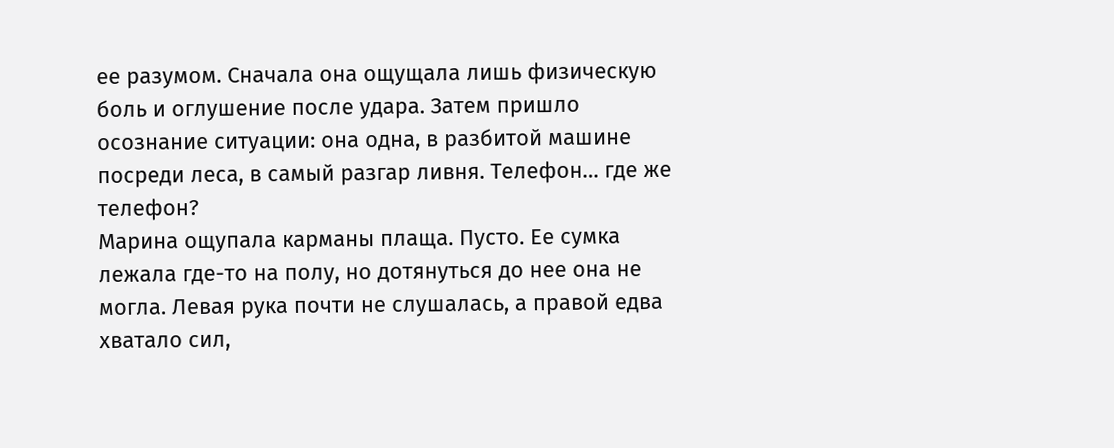ее разумом. Сначала она ощущала лишь физическую боль и оглушение после удара. Затем пришло осознание ситуации: она одна, в разбитой машине посреди леса, в самый разгар ливня. Телефон… где же телефон?
Марина ощупала карманы плаща. Пусто. Ее сумка лежала где-то на полу, но дотянуться до нее она не могла. Левая рука почти не слушалась, а правой едва хватало сил,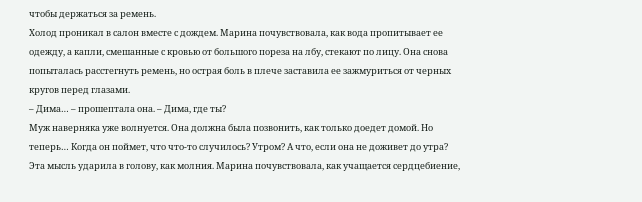чтобы держаться за ремень.
Холод проникал в салон вместе с дождем. Марина почувствовала, как вода пропитывает ее одежду, а капли, смешанные с кровью от большого пореза на лбу, стекают по лицу. Она снова попыталась расстегнуть ремень, но острая боль в плече заставила ее зажмуриться от черных кругов перед глазами.
– Дима… – прошептала она. – Дима, где ты?
Муж наверняка уже волнуется. Она должна была позвонить, как только доедет домой. Но теперь… Когда он поймет, что что-то случилось? Утром? А что, если она не доживет до утра?
Эта мысль ударила в голову, как молния. Марина почувствовала, как учащается сердцебиение,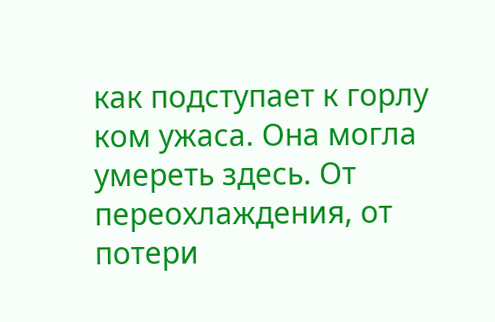как подступает к горлу ком ужаса. Она могла умереть здесь. От переохлаждения, от потери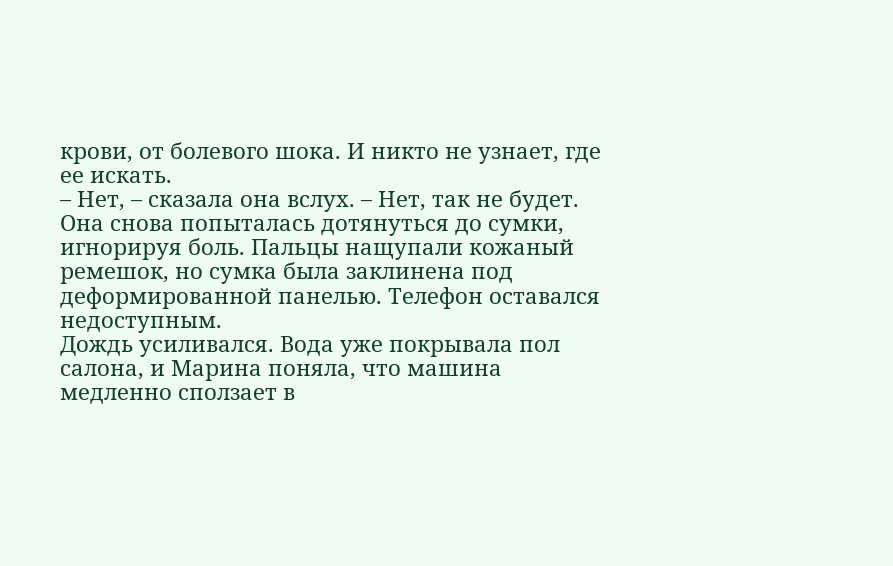крови, от болевого шока. И никто не узнает, где ее искать.
– Нет, – сказала она вслух. – Нет, так не будет.
Она снова попыталась дотянуться до сумки, игнорируя боль. Пальцы нащупали кожаный ремешок, но сумка была заклинена под деформированной панелью. Телефон оставался недоступным.
Дождь усиливался. Вода уже покрывала пол салона, и Марина поняла, что машина медленно сползает в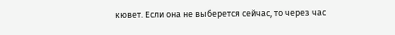кювет. Если она не выберется сейчас, то через час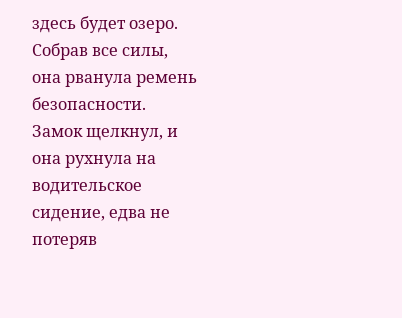здесь будет озеро.
Собрав все силы, она рванула ремень безопасности. Замок щелкнул, и она рухнула на водительское сидение, едва не потеряв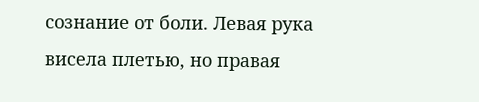сознание от боли. Левая рука висела плетью, но правая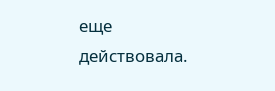еще действовала.